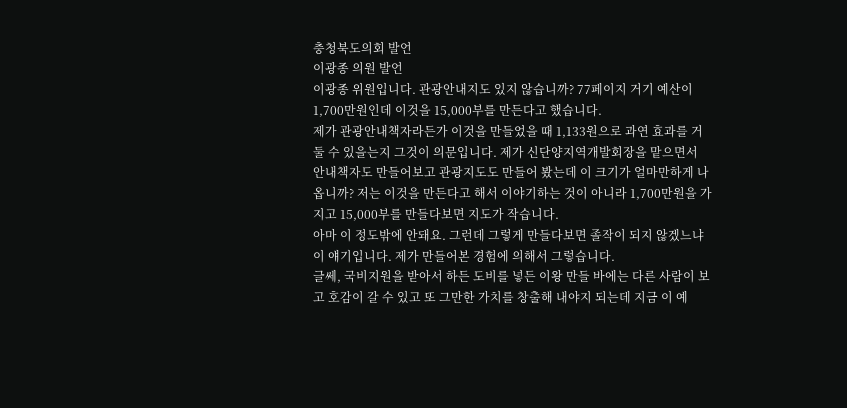충청북도의회 발언
이광종 의원 발언
이광종 위원입니다. 관광안내지도 있지 않습니까? 77페이지 거기 예산이 1,700만원인데 이것을 15,000부를 만든다고 했습니다.
제가 관광안내책자라든가 이것을 만들었을 때 1,133원으로 과연 효과를 거둘 수 있을는지 그것이 의문입니다. 제가 신단양지역개발회장을 맡으면서 안내책자도 만들어보고 관광지도도 만들어 봤는데 이 크기가 얼마만하게 나옵니까? 저는 이것을 만든다고 해서 이야기하는 것이 아니라 1,700만원을 가지고 15,000부를 만들다보면 지도가 작습니다.
아마 이 정도밖에 안돼요. 그런데 그렇게 만들다보면 졸작이 되지 않겠느냐 이 얘기입니다. 제가 만들어본 경험에 의해서 그렇습니다.
글쎄, 국비지원을 받아서 하든 도비를 넣든 이왕 만들 바에는 다른 사람이 보고 호감이 갈 수 있고 또 그만한 가치를 창출해 내야지 되는데 지금 이 예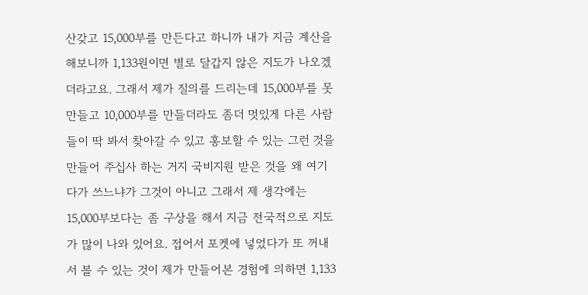산갖고 15,000부를 만든다고 하니까 내가 지금 계산을 해보니까 1,133원이면 별로 달갑지 않은 지도가 나오겠더라고요. 그래서 제가 질의를 드리는데 15,000부를 못 만들고 10,000부를 만들더라도 좀더 멋있게 다른 사람들이 딱 봐서 찾아갈 수 있고 홍보할 수 있는 그런 것을 만들어 주십사 하는 거지 국비지원 받은 것을 왜 여기다가 쓰느냐가 그것이 아니고 그래서 제 생각에는 15,000부보다는 좀 구상을 해서 지금 전국적으로 지도가 많이 나와 있어요. 접어서 포켓에 넣었다가 또 꺼내서 볼 수 있는 것이 제가 만들어본 경험에 의하면 1,133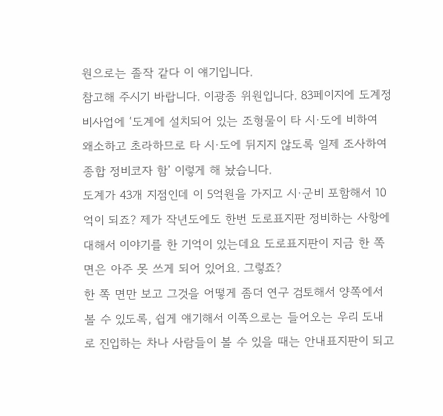원으로는 졸작 같다 이 얘기입니다.
참고해 주시기 바랍니다. 이광종 위원입니다. 83페이지에 도계정비사업에 ‘도계에 설치되어 있는 조형물이 타 시·도에 비하여 왜소하고 초라하므로 타 시·도에 뒤지지 않도록 일제 조사하여 종합 정비코자 함’ 이렇게 해 놨습니다.
도계가 43개 지점인데 이 5억원을 가지고 시·군비 포함해서 10억이 되죠? 제가 작년도에도 한번 도로표지판 정비하는 사항에 대해서 이야기를 한 기억이 있는데요 도로표지판이 지금 한 쪽 면은 아주 못 쓰게 되어 있어요. 그렇죠?
한 쪽 면만 보고 그것을 어떻게 좀더 연구 검토해서 양쪽에서 볼 수 있도록, 쉽게 얘기해서 이쪽으로는 들어오는 우리 도내로 진입하는 차나 사람들이 볼 수 있을 때는 안내표지판이 되고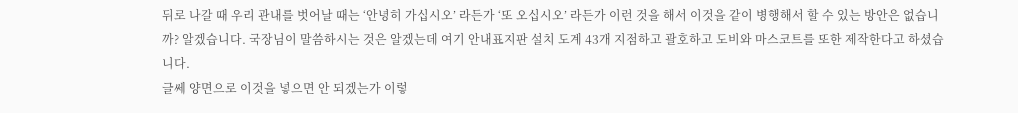뒤로 나갈 때 우리 관내를 벗어날 때는 ‘안녕히 가십시오’ 라든가 ‘또 오십시오’ 라든가 이런 것을 해서 이것을 같이 병행해서 할 수 있는 방안은 없습니까? 알겠습니다. 국장님이 말씀하시는 것은 알겠는데 여기 안내표지판 설치 도계 43개 지점하고 괄호하고 도비와 마스코트를 또한 제작한다고 하셨습니다.
글쎄 양면으로 이것을 넣으면 안 되겠는가 이렇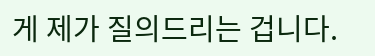게 제가 질의드리는 겁니다.